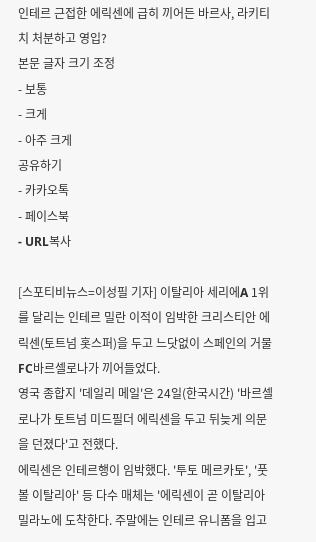인테르 근접한 에릭센에 급히 끼어든 바르사, 라키티치 처분하고 영입?
본문 글자 크기 조정
- 보통
- 크게
- 아주 크게
공유하기
- 카카오톡
- 페이스북
- URL복사

[스포티비뉴스=이성필 기자] 이탈리아 세리에A 1위를 달리는 인테르 밀란 이적이 임박한 크리스티안 에릭센(토트넘 홋스퍼)을 두고 느닷없이 스페인의 거물 FC바르셀로나가 끼어들었다.
영국 종합지 '데일리 메일'은 24일(한국시간) '바르셀로나가 토트넘 미드필더 에릭센을 두고 뒤늦게 의문을 던졌다'고 전했다.
에릭센은 인테르행이 임박했다. '투토 메르카토', '풋볼 이탈리아' 등 다수 매체는 '에릭센이 곧 이탈리아 밀라노에 도착한다. 주말에는 인테르 유니폼을 입고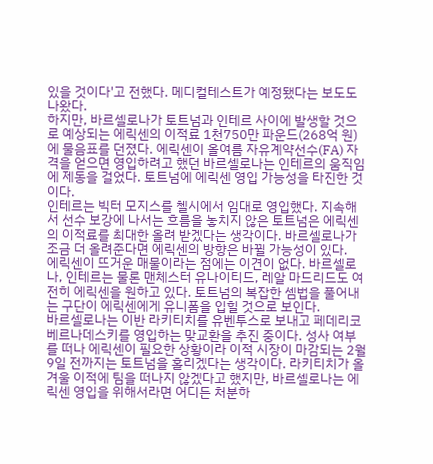있을 것이다'고 전했다. 메디컬테스트가 예정됐다는 보도도 나왔다.
하지만, 바르셀로나가 토트넘과 인테르 사이에 발생할 것으로 예상되는 에릭센의 이적료 1천750만 파운드(268억 원)에 물음표를 던졌다. 에릭센이 올여름 자유계약선수(FA) 자격을 얻으면 영입하려고 했던 바르셀로나는 인테르의 움직임에 제동을 걸었다. 토트넘에 에릭센 영입 가능성을 타진한 것이다.
인테르는 빅터 모지스를 첼시에서 임대로 영입했다. 지속해서 선수 보강에 나서는 흐름을 놓치지 않은 토트넘은 에릭센의 이적료를 최대한 올려 받겠다는 생각이다. 바르셀로나가 조금 더 올려준다면 에릭센의 방향은 바뀔 가능성이 있다.
에릭센이 뜨거운 매물이라는 점에는 이견이 없다. 바르셀로나, 인테르는 물론 맨체스터 유나이티드, 레알 마드리드도 여전히 에릭센을 원하고 있다. 토트넘의 복잡한 셈법을 풀어내는 구단이 에릭센에게 유니폼을 입힐 것으로 보인다.
바르셀로나는 이반 라키티치를 유벤투스로 보내고 페데리코 베르나데스키를 영입하는 맞교환을 추진 중이다. 성사 여부를 떠나 에릭센이 필요한 상황이라 이적 시장이 마감되는 2월 9일 전까지는 토트넘을 홀리겠다는 생각이다. 라키티치가 올 겨울 이적에 팀을 떠나지 않겠다고 했지만, 바르셀로나는 에릭센 영입을 위해서라면 어디든 처분하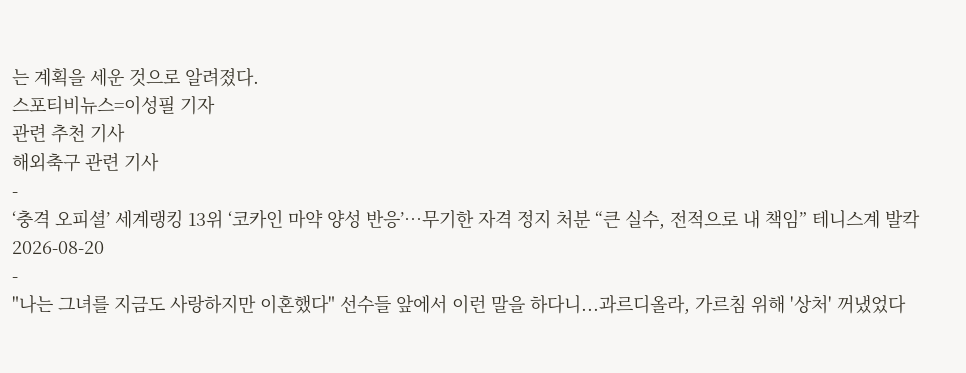는 계획을 세운 것으로 알려졌다.
스포티비뉴스=이성필 기자
관련 추천 기사
해외축구 관련 기사
-
‘충격 오피셜’ 세계랭킹 13위 ‘코카인 마약 양성 반응’…무기한 자격 정지 처분 “큰 실수, 전적으로 내 책임” 테니스계 발칵
2026-08-20
-
"나는 그녀를 지금도 사랑하지만 이혼했다" 선수들 앞에서 이런 말을 하다니...과르디올라, 가르침 위해 '상처' 꺼냈었다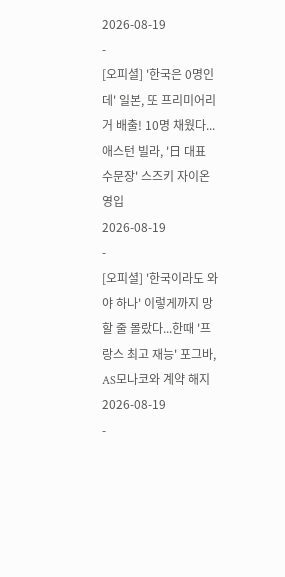2026-08-19
-
[오피셜] '한국은 0명인데' 일본, 또 프리미어리거 배출! 10명 채웠다...애스턴 빌라, '日 대표 수문장' 스즈키 자이온 영입
2026-08-19
-
[오피셜] '한국이라도 와야 하나' 이렇게까지 망할 줄 몰랐다...한때 '프랑스 최고 재능' 포그바, AS모나코와 계약 해지
2026-08-19
-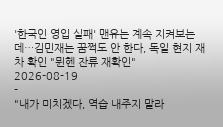'한국인 영입 실패' 맨유는 계속 지켜보는데…김민재는 꿈쩍도 안 한다, 독일 현지 재차 확인 "뮌헨 잔류 재확인"
2026-08-19
-
"내가 미치겠다, 역습 내주지 말라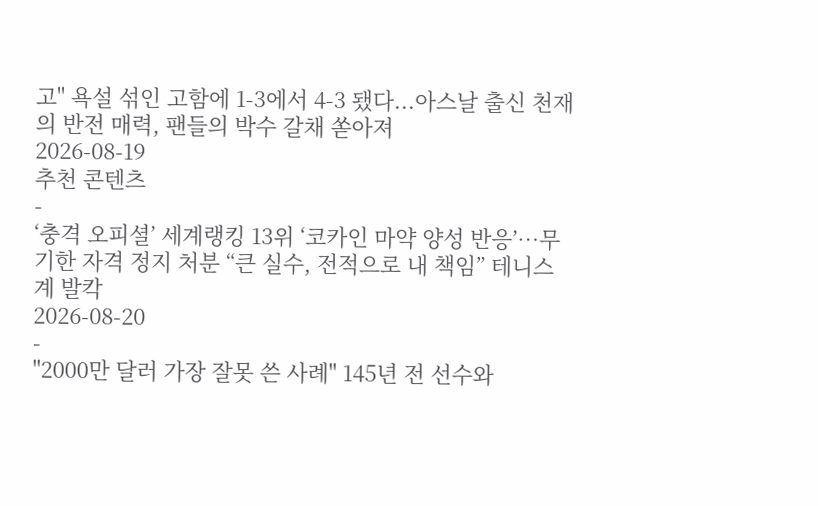고" 욕설 섞인 고함에 1-3에서 4-3 됐다...아스날 출신 천재의 반전 매력, 팬들의 박수 갈채 쏟아져
2026-08-19
추천 콘텐츠
-
‘충격 오피셜’ 세계랭킹 13위 ‘코카인 마약 양성 반응’…무기한 자격 정지 처분 “큰 실수, 전적으로 내 책임” 테니스계 발칵
2026-08-20
-
"2000만 달러 가장 잘못 쓴 사례" 145년 전 선수와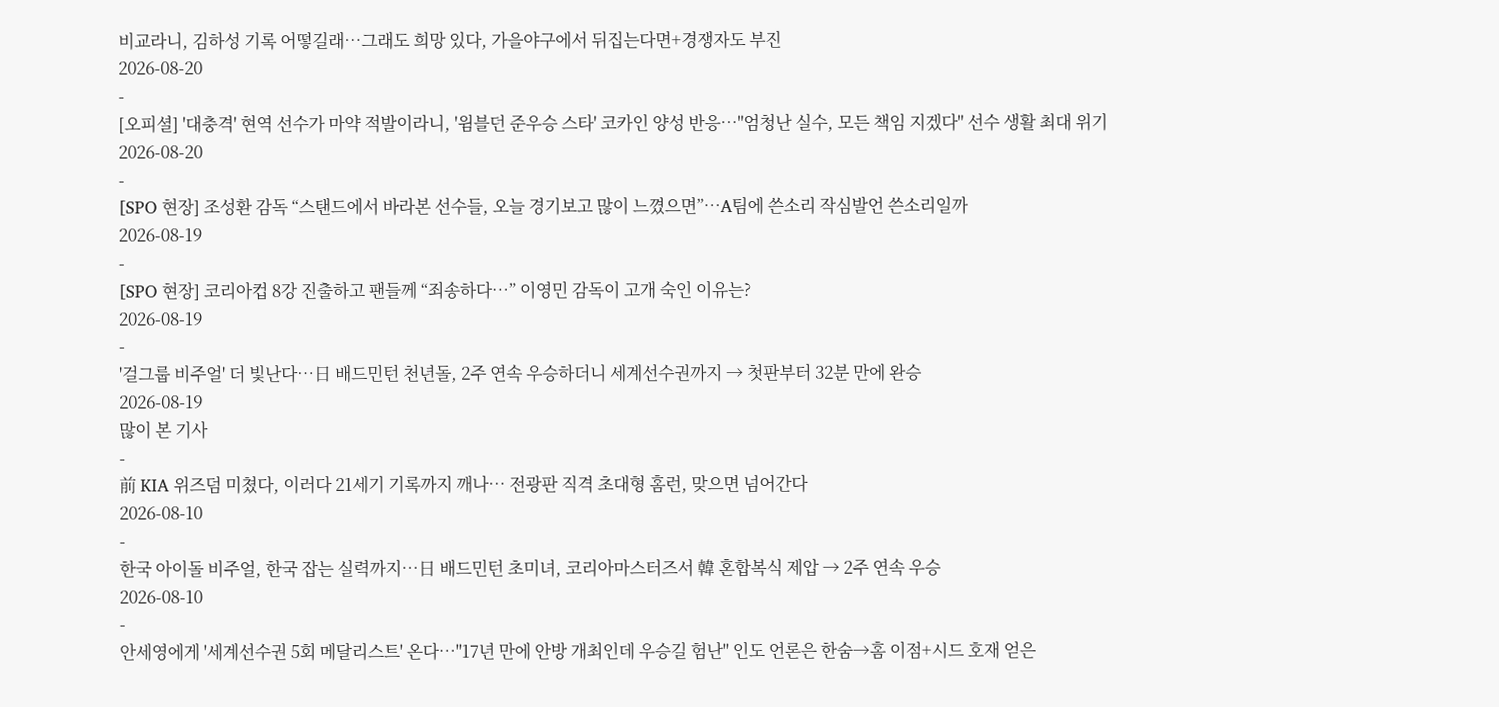비교라니, 김하성 기록 어떻길래…그래도 희망 있다, 가을야구에서 뒤집는다면+경쟁자도 부진
2026-08-20
-
[오피셜] '대충격' 현역 선수가 마약 적발이라니, '윔블던 준우승 스타' 코카인 양성 반응…"엄청난 실수, 모든 책임 지겠다" 선수 생활 최대 위기
2026-08-20
-
[SPO 현장] 조성환 감독 “스탠드에서 바라본 선수들, 오늘 경기보고 많이 느꼈으면”…A팀에 쓴소리 작심발언 쓴소리일까
2026-08-19
-
[SPO 현장] 코리아컵 8강 진출하고 팬들께 “죄송하다…” 이영민 감독이 고개 숙인 이유는?
2026-08-19
-
'걸그룹 비주얼' 더 빛난다…日 배드민턴 천년돌, 2주 연속 우승하더니 세계선수권까지 → 첫판부터 32분 만에 완승
2026-08-19
많이 본 기사
-
前 KIA 위즈덤 미쳤다, 이러다 21세기 기록까지 깨나… 전광판 직격 초대형 홈런, 맞으면 넘어간다
2026-08-10
-
한국 아이돌 비주얼, 한국 잡는 실력까지…日 배드민턴 초미녀, 코리아마스터즈서 韓 혼합복식 제압 → 2주 연속 우승
2026-08-10
-
안세영에게 '세계선수권 5회 메달리스트' 온다…"17년 만에 안방 개최인데 우승길 험난" 인도 언론은 한숨→홈 이점+시드 호재 얻은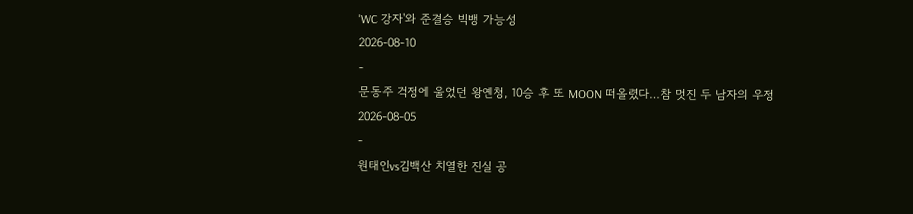'WC 강자'와 준결승 빅뱅 가능성
2026-08-10
-
문동주 걱정에 울었던 왕옌청, 10승 후 또 MOON 떠올렸다…참 멋진 두 남자의 우정
2026-08-05
-
원태인vs김백산 치열한 진실 공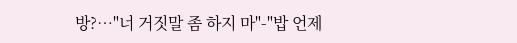방?…"너 거짓말 좀 하지 마"-"밥 언제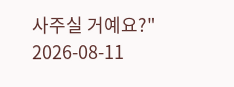사주실 거예요?"
2026-08-11